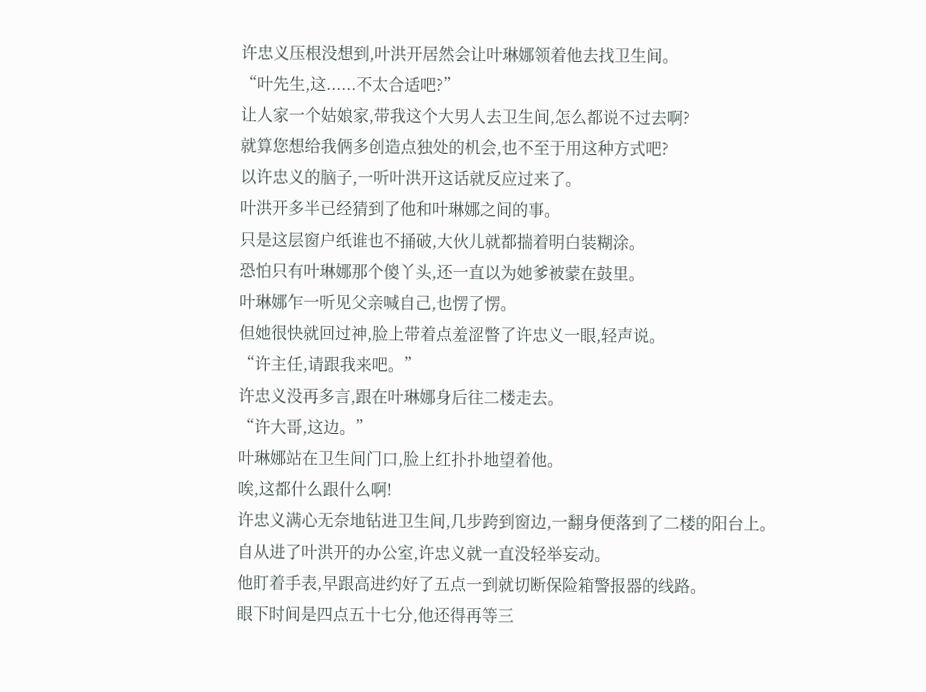许忠义压根没想到,叶洪开居然会让叶琳娜领着他去找卫生间。
“叶先生,这......不太合适吧?”
让人家一个姑娘家,带我这个大男人去卫生间,怎么都说不过去啊?
就算您想给我俩多创造点独处的机会,也不至于用这种方式吧?
以许忠义的脑子,一听叶洪开这话就反应过来了。
叶洪开多半已经猜到了他和叶琳娜之间的事。
只是这层窗户纸谁也不捅破,大伙儿就都揣着明白装糊涂。
恐怕只有叶琳娜那个傻丫头,还一直以为她爹被蒙在鼓里。
叶琳娜乍一听见父亲喊自己,也愣了愣。
但她很快就回过神,脸上带着点羞涩瞥了许忠义一眼,轻声说。
“许主任,请跟我来吧。”
许忠义没再多言,跟在叶琳娜身后往二楼走去。
“许大哥,这边。”
叶琳娜站在卫生间门口,脸上红扑扑地望着他。
唉,这都什么跟什么啊!
许忠义满心无奈地钻进卫生间,几步跨到窗边,一翻身便落到了二楼的阳台上。
自从进了叶洪开的办公室,许忠义就一直没轻举妄动。
他盯着手表,早跟高进约好了五点一到就切断保险箱警报器的线路。
眼下时间是四点五十七分,他还得再等三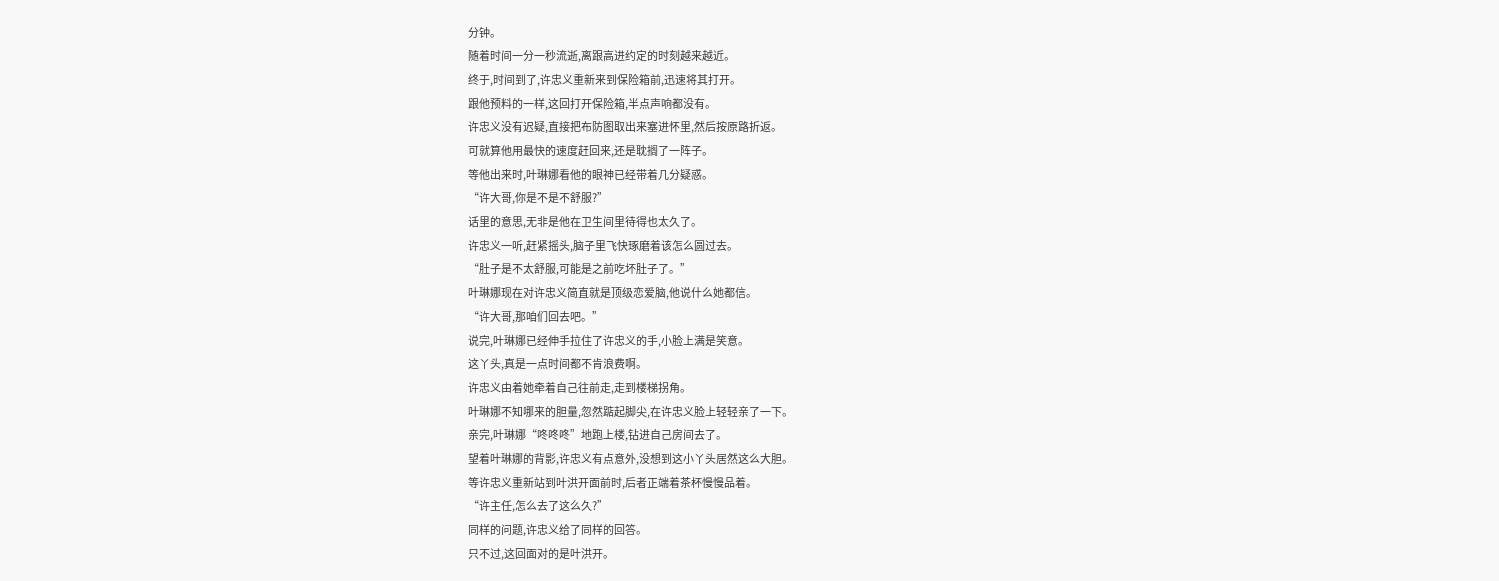分钟。
随着时间一分一秒流逝,离跟高进约定的时刻越来越近。
终于,时间到了,许忠义重新来到保险箱前,迅速将其打开。
跟他预料的一样,这回打开保险箱,半点声响都没有。
许忠义没有迟疑,直接把布防图取出来塞进怀里,然后按原路折返。
可就算他用最快的速度赶回来,还是耽搁了一阵子。
等他出来时,叶琳娜看他的眼神已经带着几分疑惑。
“许大哥,你是不是不舒服?”
话里的意思,无非是他在卫生间里待得也太久了。
许忠义一听,赶紧摇头,脑子里飞快琢磨着该怎么圆过去。
“肚子是不太舒服,可能是之前吃坏肚子了。”
叶琳娜现在对许忠义简直就是顶级恋爱脑,他说什么她都信。
“许大哥,那咱们回去吧。”
说完,叶琳娜已经伸手拉住了许忠义的手,小脸上满是笑意。
这丫头,真是一点时间都不肯浪费啊。
许忠义由着她牵着自己往前走,走到楼梯拐角。
叶琳娜不知哪来的胆量,忽然踮起脚尖,在许忠义脸上轻轻亲了一下。
亲完,叶琳娜“咚咚咚”地跑上楼,钻进自己房间去了。
望着叶琳娜的背影,许忠义有点意外,没想到这小丫头居然这么大胆。
等许忠义重新站到叶洪开面前时,后者正端着茶杯慢慢品着。
“许主任,怎么去了这么久?”
同样的问题,许忠义给了同样的回答。
只不过,这回面对的是叶洪开。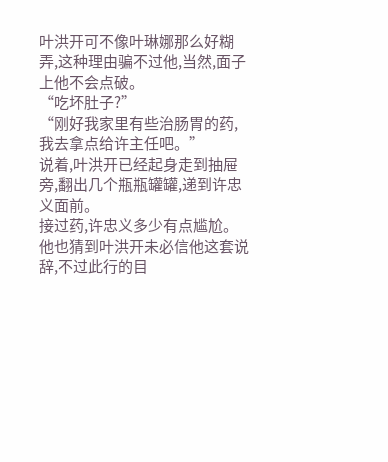叶洪开可不像叶琳娜那么好糊弄,这种理由骗不过他,当然,面子上他不会点破。
“吃坏肚子?”
“刚好我家里有些治肠胃的药,我去拿点给许主任吧。”
说着,叶洪开已经起身走到抽屉旁,翻出几个瓶瓶罐罐,递到许忠义面前。
接过药,许忠义多少有点尴尬。
他也猜到叶洪开未必信他这套说辞,不过此行的目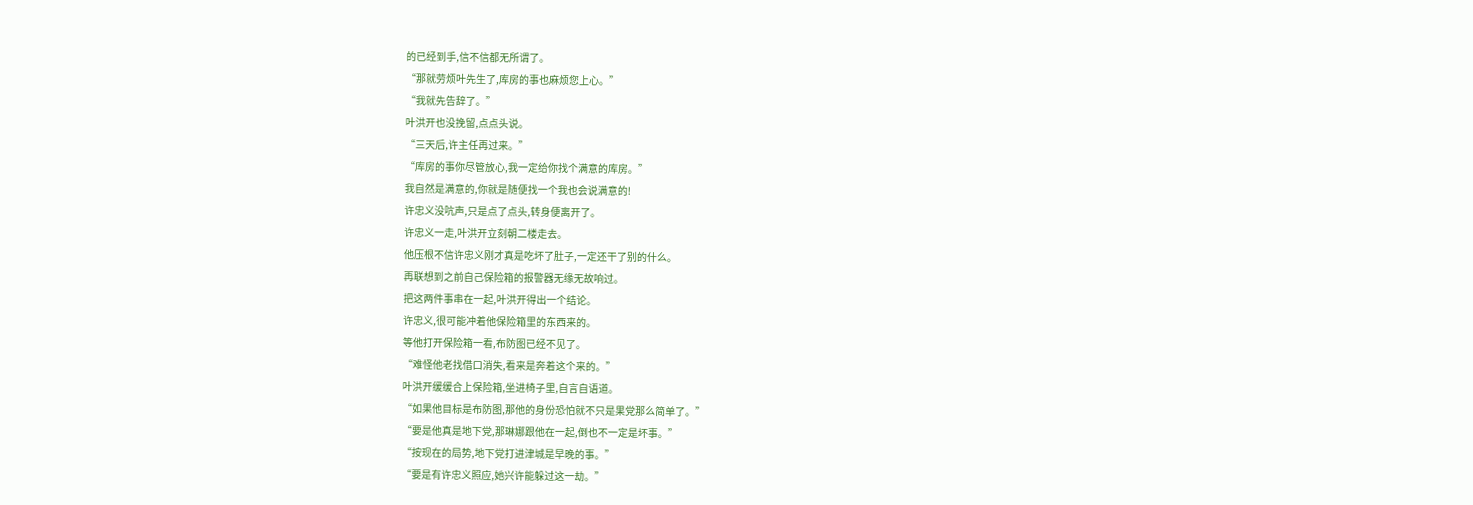的已经到手,信不信都无所谓了。
“那就劳烦叶先生了,库房的事也麻烦您上心。”
“我就先告辞了。”
叶洪开也没挽留,点点头说。
“三天后,许主任再过来。”
“库房的事你尽管放心,我一定给你找个满意的库房。”
我自然是满意的,你就是随便找一个我也会说满意的!
许忠义没吭声,只是点了点头,转身便离开了。
许忠义一走,叶洪开立刻朝二楼走去。
他压根不信许忠义刚才真是吃坏了肚子,一定还干了别的什么。
再联想到之前自己保险箱的报警器无缘无故响过。
把这两件事串在一起,叶洪开得出一个结论。
许忠义,很可能冲着他保险箱里的东西来的。
等他打开保险箱一看,布防图已经不见了。
“难怪他老找借口消失,看来是奔着这个来的。”
叶洪开缓缓合上保险箱,坐进椅子里,自言自语道。
“如果他目标是布防图,那他的身份恐怕就不只是果党那么简单了。”
“要是他真是地下党,那琳娜跟他在一起,倒也不一定是坏事。”
“按现在的局势,地下党打进津城是早晚的事。”
“要是有许忠义照应,她兴许能躲过这一劫。”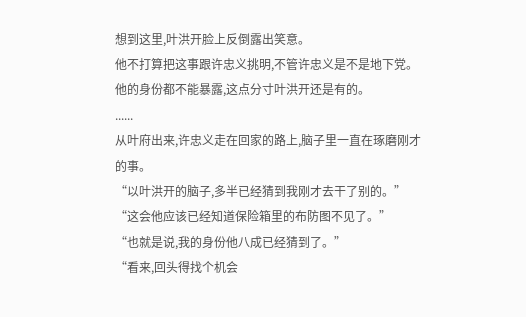想到这里,叶洪开脸上反倒露出笑意。
他不打算把这事跟许忠义挑明,不管许忠义是不是地下党。
他的身份都不能暴露,这点分寸叶洪开还是有的。
......
从叶府出来,许忠义走在回家的路上,脑子里一直在琢磨刚才的事。
“以叶洪开的脑子,多半已经猜到我刚才去干了别的。”
“这会他应该已经知道保险箱里的布防图不见了。”
“也就是说,我的身份他八成已经猜到了。”
“看来,回头得找个机会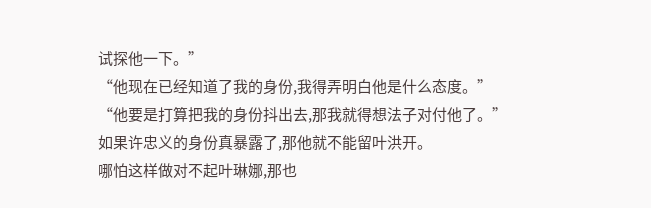试探他一下。”
“他现在已经知道了我的身份,我得弄明白他是什么态度。”
“他要是打算把我的身份抖出去,那我就得想法子对付他了。”
如果许忠义的身份真暴露了,那他就不能留叶洪开。
哪怕这样做对不起叶琳娜,那也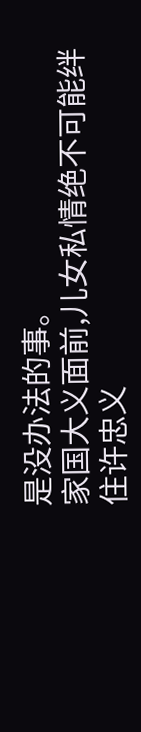是没办法的事。
家国大义面前,儿女私情绝不可能绊住许忠义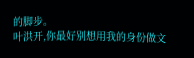的脚步。
叶洪开,你最好别想用我的身份做文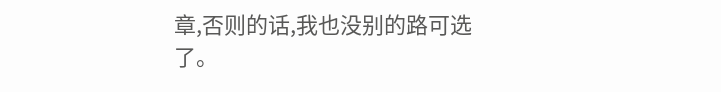章,否则的话,我也没别的路可选了。